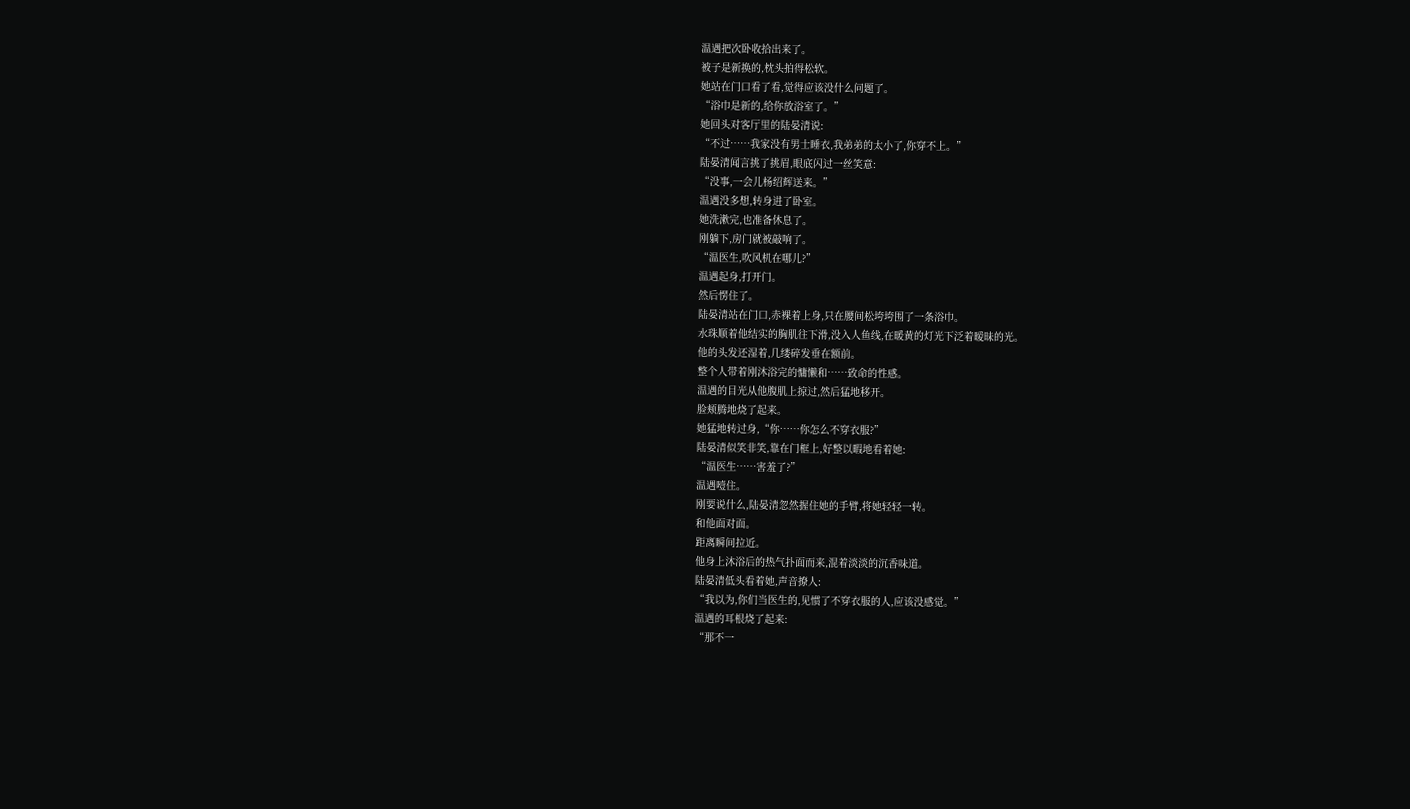温遇把次卧收拾出来了。
被子是新换的,枕头拍得松软。
她站在门口看了看,觉得应该没什么问题了。
“浴巾是新的,给你放浴室了。”
她回头对客厅里的陆晏清说:
“不过……我家没有男士睡衣,我弟弟的太小了,你穿不上。”
陆晏清闻言挑了挑眉,眼底闪过一丝笑意:
“没事,一会儿杨绍辉送来。”
温遇没多想,转身进了卧室。
她洗漱完,也准备休息了。
刚躺下,房门就被敲响了。
“温医生,吹风机在哪儿?”
温遇起身,打开门。
然后愣住了。
陆晏清站在门口,赤裸着上身,只在腰间松垮垮围了一条浴巾。
水珠顺着他结实的胸肌往下滑,没入人鱼线,在暖黄的灯光下泛着暧昧的光。
他的头发还湿着,几缕碎发垂在额前。
整个人带着刚沐浴完的慵懒和……致命的性感。
温遇的目光从他腹肌上掠过,然后猛地移开。
脸颊腾地烧了起来。
她猛地转过身,“你……你怎么不穿衣服?”
陆晏清似笑非笑,靠在门框上,好整以暇地看着她:
“温医生……害羞了?”
温遇噎住。
刚要说什么,陆晏清忽然握住她的手臂,将她轻轻一转。
和他面对面。
距离瞬间拉近。
他身上沐浴后的热气扑面而来,混着淡淡的沉香味道。
陆晏清低头看着她,声音撩人:
“我以为,你们当医生的,见惯了不穿衣服的人,应该没感觉。”
温遇的耳根烧了起来:
“那不一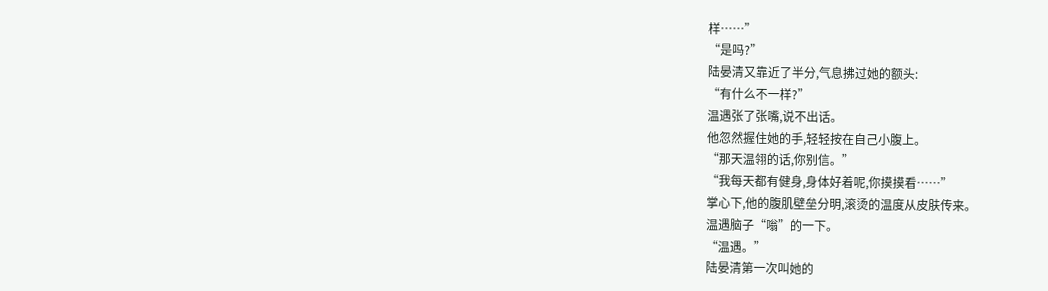样……”
“是吗?”
陆晏清又靠近了半分,气息拂过她的额头:
“有什么不一样?”
温遇张了张嘴,说不出话。
他忽然握住她的手,轻轻按在自己小腹上。
“那天温翎的话,你别信。”
“我每天都有健身,身体好着呢,你摸摸看……”
掌心下,他的腹肌壁垒分明,滚烫的温度从皮肤传来。
温遇脑子“嗡”的一下。
“温遇。”
陆晏清第一次叫她的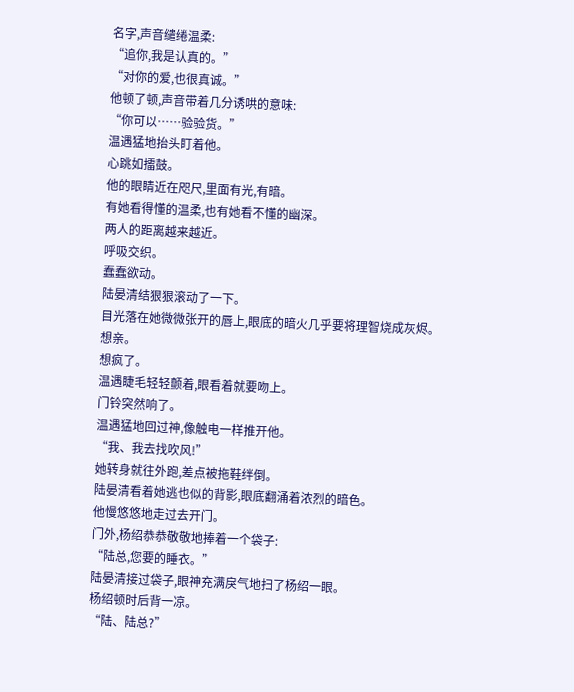名字,声音缱绻温柔:
“追你,我是认真的。”
“对你的爱,也很真诚。”
他顿了顿,声音带着几分诱哄的意味:
“你可以……验验货。”
温遇猛地抬头盯着他。
心跳如擂鼓。
他的眼睛近在咫尺,里面有光,有暗。
有她看得懂的温柔,也有她看不懂的幽深。
两人的距离越来越近。
呼吸交织。
蠢蠢欲动。
陆晏清结狠狠滚动了一下。
目光落在她微微张开的唇上,眼底的暗火几乎要将理智烧成灰烬。
想亲。
想疯了。
温遇睫毛轻轻颤着,眼看着就要吻上。
门铃突然响了。
温遇猛地回过神,像触电一样推开他。
“我、我去找吹风!”
她转身就往外跑,差点被拖鞋绊倒。
陆晏清看着她逃也似的背影,眼底翻涌着浓烈的暗色。
他慢悠悠地走过去开门。
门外,杨绍恭恭敬敬地捧着一个袋子:
“陆总,您要的睡衣。”
陆晏清接过袋子,眼神充满戾气地扫了杨绍一眼。
杨绍顿时后背一凉。
“陆、陆总?”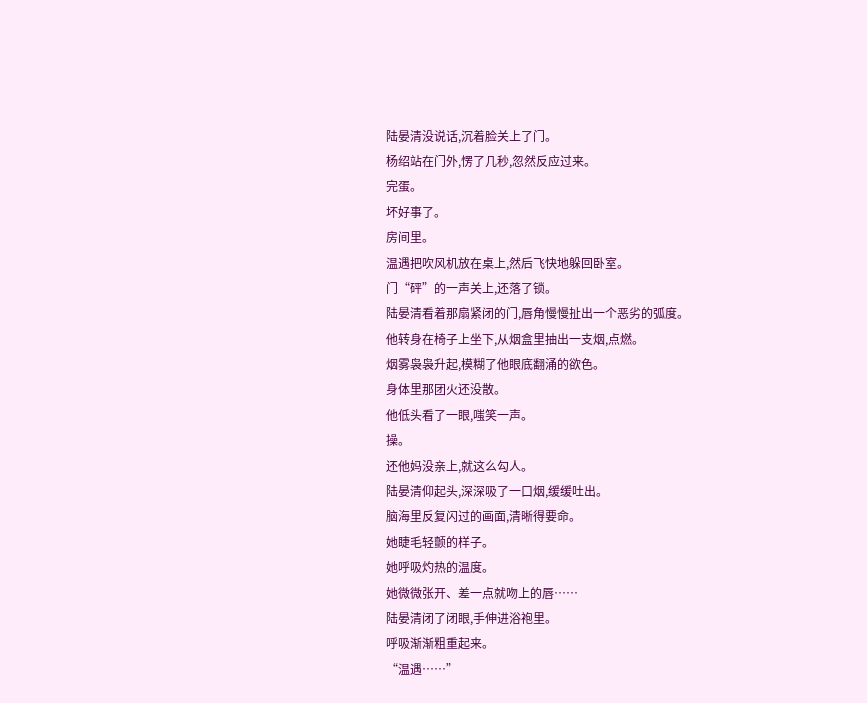陆晏清没说话,沉着脸关上了门。
杨绍站在门外,愣了几秒,忽然反应过来。
完蛋。
坏好事了。
房间里。
温遇把吹风机放在桌上,然后飞快地躲回卧室。
门“砰”的一声关上,还落了锁。
陆晏清看着那扇紧闭的门,唇角慢慢扯出一个恶劣的弧度。
他转身在椅子上坐下,从烟盒里抽出一支烟,点燃。
烟雾袅袅升起,模糊了他眼底翻涌的欲色。
身体里那团火还没散。
他低头看了一眼,嗤笑一声。
操。
还他妈没亲上,就这么勾人。
陆晏清仰起头,深深吸了一口烟,缓缓吐出。
脑海里反复闪过的画面,清晰得要命。
她睫毛轻颤的样子。
她呼吸灼热的温度。
她微微张开、差一点就吻上的唇……
陆晏清闭了闭眼,手伸进浴袍里。
呼吸渐渐粗重起来。
“温遇……”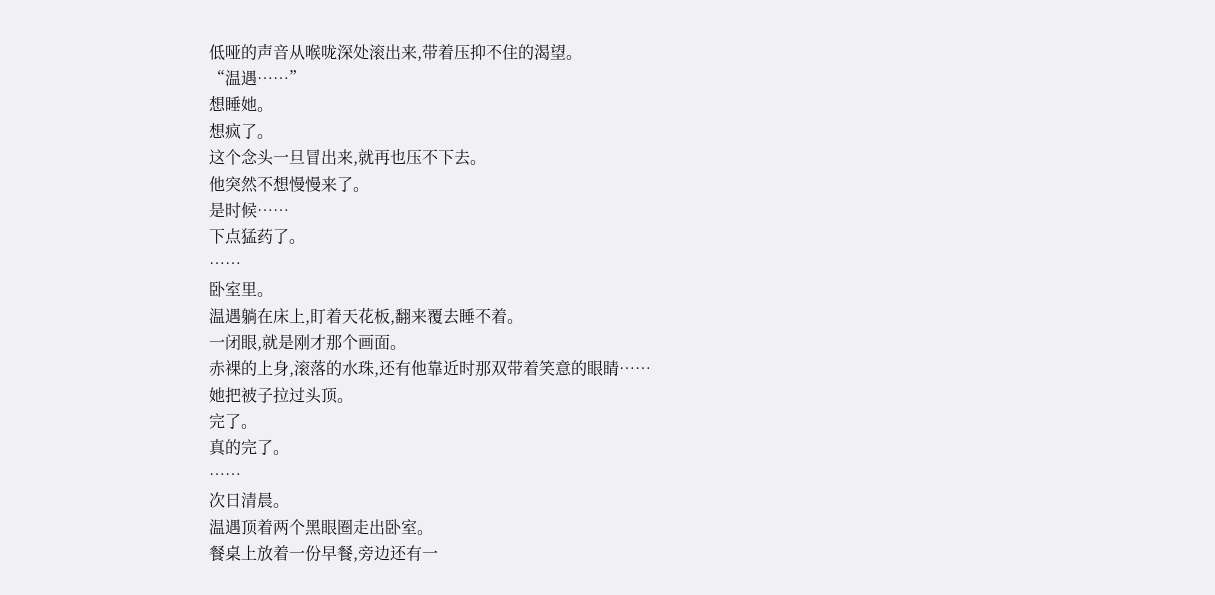低哑的声音从喉咙深处滚出来,带着压抑不住的渴望。
“温遇……”
想睡她。
想疯了。
这个念头一旦冒出来,就再也压不下去。
他突然不想慢慢来了。
是时候……
下点猛药了。
……
卧室里。
温遇躺在床上,盯着天花板,翻来覆去睡不着。
一闭眼,就是刚才那个画面。
赤裸的上身,滚落的水珠,还有他靠近时那双带着笑意的眼睛……
她把被子拉过头顶。
完了。
真的完了。
……
次日清晨。
温遇顶着两个黑眼圈走出卧室。
餐桌上放着一份早餐,旁边还有一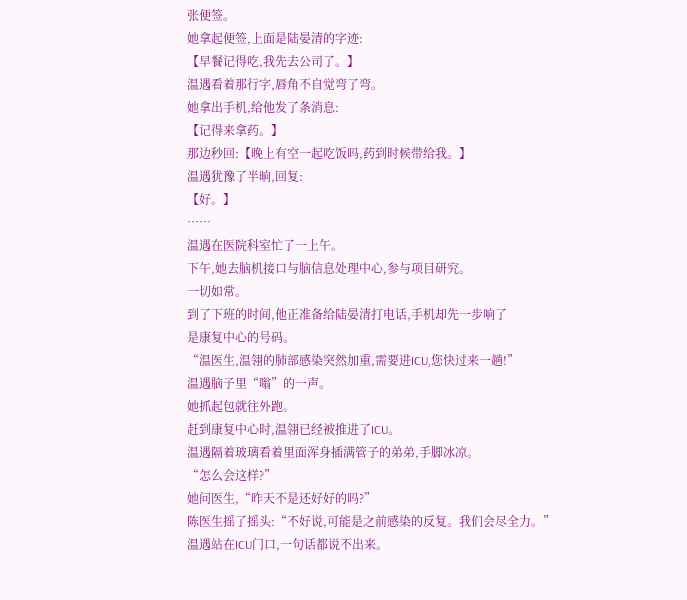张便签。
她拿起便签,上面是陆晏清的字迹:
【早餐记得吃,我先去公司了。】
温遇看着那行字,唇角不自觉弯了弯。
她拿出手机,给他发了条消息:
【记得来拿药。】
那边秒回:【晚上有空一起吃饭吗,药到时候带给我。】
温遇犹豫了半晌,回复:
【好。】
……
温遇在医院科室忙了一上午。
下午,她去脑机接口与脑信息处理中心,参与项目研究。
一切如常。
到了下班的时间,他正准备给陆晏清打电话,手机却先一步响了
是康复中心的号码。
“温医生,温翎的肺部感染突然加重,需要进ICU,您快过来一趟!”
温遇脑子里“嗡”的一声。
她抓起包就往外跑。
赶到康复中心时,温翎已经被推进了ICU。
温遇隔着玻璃看着里面浑身插满管子的弟弟,手脚冰凉。
“怎么会这样?”
她问医生,“昨天不是还好好的吗?”
陈医生摇了摇头:“不好说,可能是之前感染的反复。我们会尽全力。”
温遇站在ICU门口,一句话都说不出来。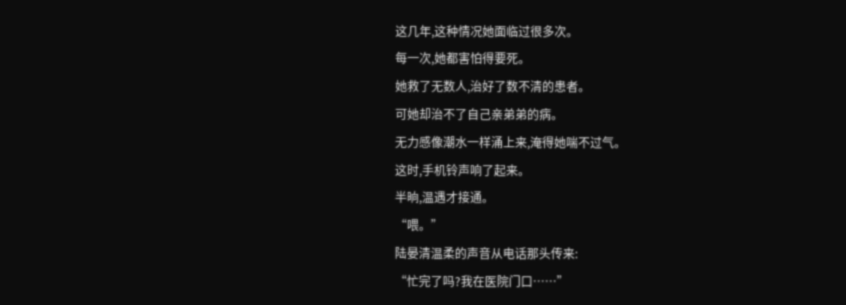这几年,这种情况她面临过很多次。
每一次,她都害怕得要死。
她救了无数人,治好了数不清的患者。
可她却治不了自己亲弟弟的病。
无力感像潮水一样涌上来,淹得她喘不过气。
这时,手机铃声响了起来。
半晌,温遇才接通。
“喂。”
陆晏清温柔的声音从电话那头传来:
“忙完了吗?我在医院门口……”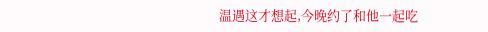温遇这才想起,今晚约了和他一起吃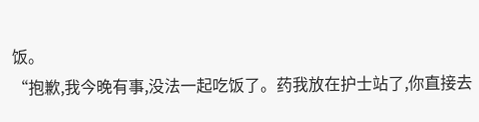饭。
“抱歉,我今晚有事,没法一起吃饭了。药我放在护士站了,你直接去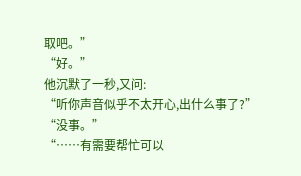取吧。”
“好。”
他沉默了一秒,又问:
“听你声音似乎不太开心,出什么事了?”
“没事。”
“……有需要帮忙可以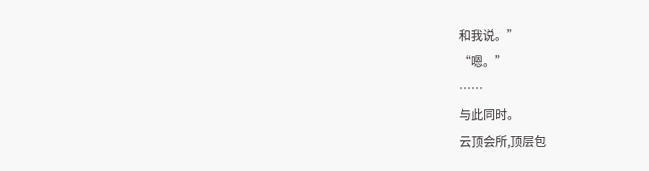和我说。”
“嗯。”
……
与此同时。
云顶会所,顶层包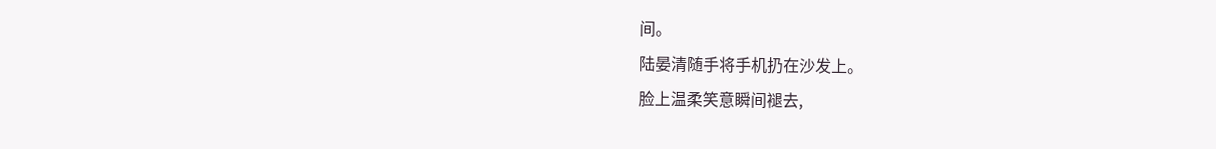间。
陆晏清随手将手机扔在沙发上。
脸上温柔笑意瞬间褪去,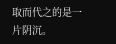取而代之的是一片阴沉。